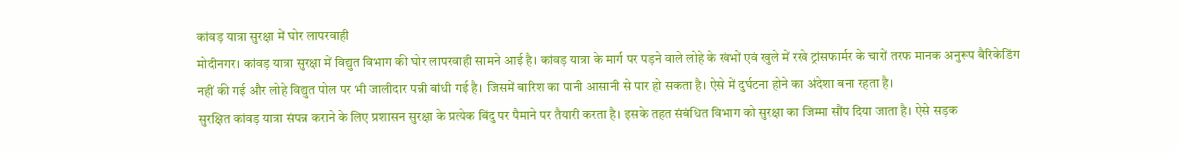कांवड़ यात्रा सुरक्षा में घोर लापरवाही
मोदीनगर। कांवड़ यात्रा सुरक्षा में विद्युत विभाग की घोर लापरवाही सामने आई है। कांवड़ यात्रा के मार्ग पर पड़ने वाले लोहे के खंभों एवं खुले में रखे ट्रांसफार्मर के चारों तरफ मानक अनुरूप बैरिकेडिंग नहीं की गई और लोहे विद्युत पोल पर भी जालीदार पन्नी बांधी गई है। जिसमें बारिश का पानी आसानी से पार हो सकता है। ऐसे में दुर्घटना होने का अंदेशा बना रहता है।
सुरक्षित कांवड़ यात्रा संपन्न कराने के लिए प्रशासन सुरक्षा के प्रत्येक बिंदु पर पैमाने पर तैयारी करता है। इसके तहत संबंधित विभाग को सुरक्षा का जिम्मा सौंप दिया जाता है। ऐसे सड़क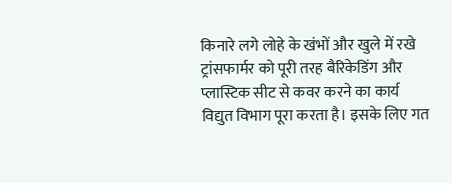किनारे लगे लोहे के खंभों और खुले में रखे ट्रांसफार्मर को पूरी तरह बैरिकेडिंग और प्लास्टिक सीट से कवर करने का कार्य विद्युत विभाग पूरा करता है। इसके लिए गत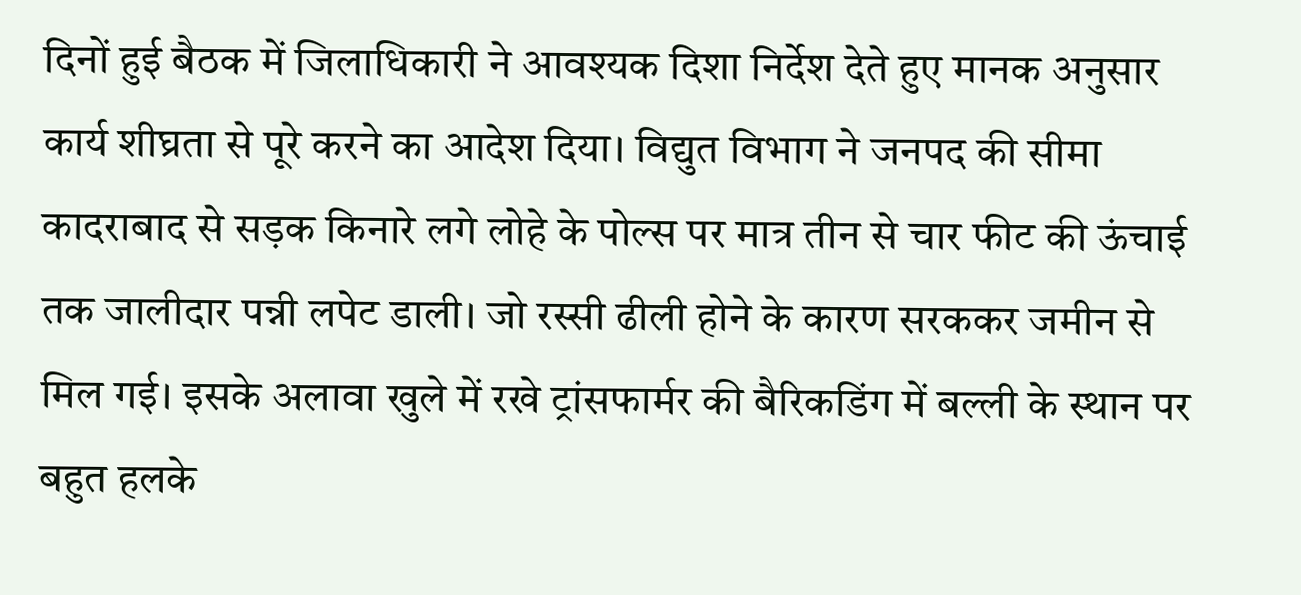दिनों हुई बैठक में जिलाधिकारी ने आवश्यक दिशा निर्देश देते हुए मानक अनुसार कार्य शीघ्रता से पूरे करने का आदेश दिया। विद्युत विभाग ने जनपद की सीमा कादराबाद से सड़क किनारे लगे लोहे के पोल्स पर मात्र तीन से चार फीट की ऊंचाई तक जालीदार पन्नी लपेट डाली। जो रस्सी ढीली होने के कारण सरककर जमीन से मिल गई। इसके अलावा खुले में रखे ट्रांसफार्मर की बैरिकडिंग में बल्ली के स्थान पर बहुत हलके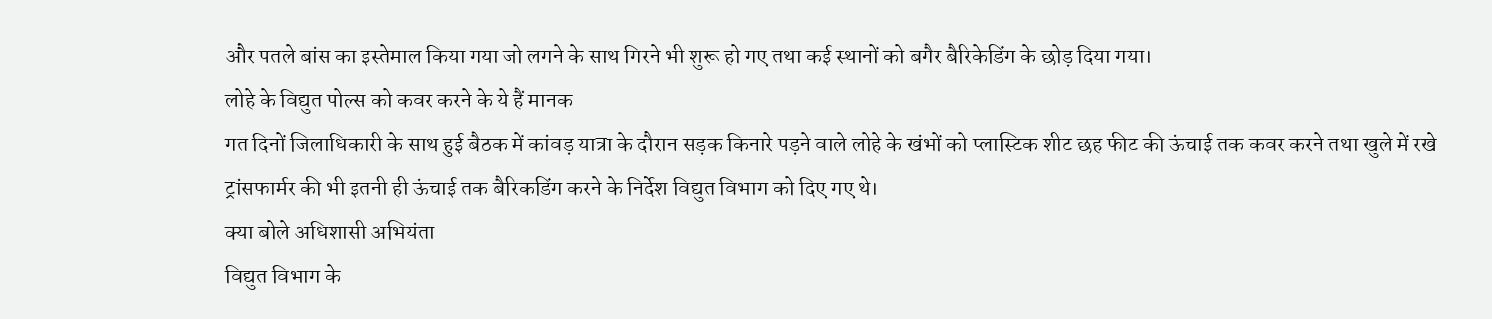और पतले बांस का इस्तेमाल किया गया जो लगने के साथ गिरने भी शुरू हो गए तथा कई स्थानों को बगैर बैरिकेडिंग के छोड़ दिया गया।
लोहे के विद्युत पोल्स को कवर करने के ये हैं मानक
गत दिनों जिलाधिकारी के साथ हुई बैठक में कांवड़ यात्रा के दौरान सड़क किनारे पड़ने वाले लोहे के खंभों को प्लास्टिक शीट छह फीट की ऊंचाई तक कवर करने तथा खुले में रखे ट्रांसफार्मर की भी इतनी ही ऊंचाई तक बैरिकडिंग करने के निर्देश विद्युत विभाग को दिए गए थे।
क्या बोले अधिशासी अभियंता
विद्युत विभाग के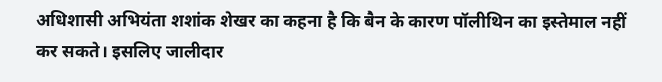अधिशासी अभियंता शशांक शेखर का कहना है कि बैन के कारण पॉलीथिन का इस्तेमाल नहीं कर सकते। इसलिए जालीदार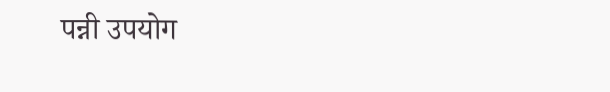पन्नी उपयोग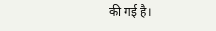की गई है।